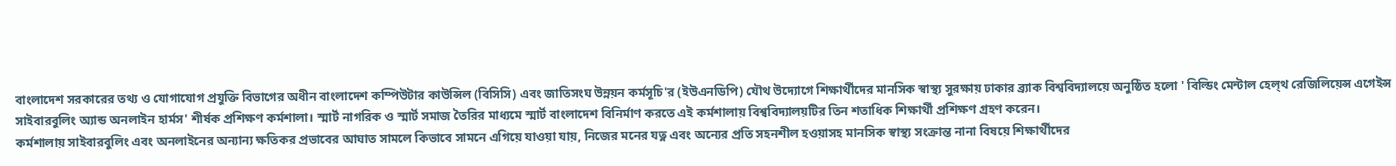বাংলাদেশ সরকারের তথ্য ও যোগাযোগ প্রযুক্তি বিভাগের অধীন বাংলাদেশ কম্পিউটার কাউন্সিল (বিসিসি) এবং জাতিসংঘ উন্নয়ন কর্মসূচি'র (ইউএনডিপি) যৌথ উদ্যোগে শিক্ষার্থীদের মানসিক স্বাস্থ্য সুরক্ষায় ঢাকার ব্র্যাক বিশ্ববিদ্যালয়ে অনুষ্ঠিত হলো ' বিল্ডিং মেন্টাল হেল্থ রেজিলিয়েন্স এগেইন্স সাইবারবুলিং অ্যান্ড অনলাইন হার্মস' শীর্ষক প্রশিক্ষণ কর্মশালা। স্মার্ট নাগরিক ও স্মার্ট সমাজ তৈরির মাধ্যমে স্মার্ট বাংলাদেশ বিনির্মাণ করতে এই কর্মশালায় বিশ্ববিদ্যালয়টির তিন শতাধিক শিক্ষার্থী প্রশিক্ষণ গ্রহণ করেন।
কর্মশালায় সাইবারবুলিং এবং অনলাইনের অন্যান্য ক্ষতিকর প্রভাবের আঘাত সামলে কিভাবে সামনে এগিয়ে যাওয়া যায়, নিজের মনের যত্ন এবং অন্যের প্রতি সহনশীল হওয়াসহ মানসিক স্বাস্থ্য সংক্রান্ত নানা বিষয়ে শিক্ষার্থীদের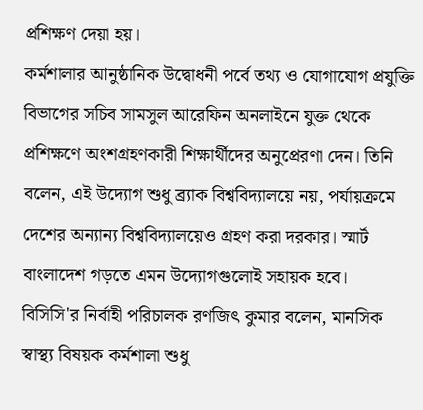প্রশিক্ষণ দেয়া হয়।
কর্মশালার আনুষ্ঠানিক উদ্বোধনী পর্বে তথ্য ও যোগাযোগ প্রযুক্তি বিভাগের সচিব সামসুল আরেফিন অনলাইনে যুক্ত থেকে প্রশিক্ষণে অংশগ্রহণকারী শিক্ষার্থীদের অনুপ্রেরণা দেন। তিনি বলেন, এই উদ্যোগ শুধু ব্র্যাক বিশ্ববিদ্যালয়ে নয়, পর্যায়ক্রমে দেশের অন্যান্য বিশ্ববিদ্যালয়েও গ্রহণ করা দরকার। স্মার্ট বাংলাদেশ গড়তে এমন উদ্যোগগুলোই সহায়ক হবে।
বিসিসি'র নির্বাহী পরিচালক রণজিৎ কুমার বলেন, মানসিক স্বাস্থ্য বিষয়ক কর্মশালা শুধু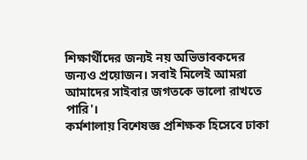শিক্ষার্থীদের জন্যই নয় অভিভাবকদের জন্যও প্রয়োজন। সবাই মিলেই আমরা আমাদের সাইবার জগতকে ভালো রাখতে পারি'।
কর্মশালায় বিশেষজ্ঞ প্রশিক্ষক হিসেবে ঢাকা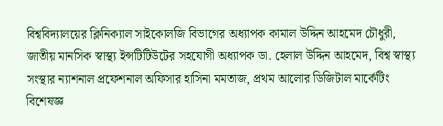বিশ্ববিদ্যালয়ের ক্লিনিক্যাল সাইকোলজি বিভাগের অধ্যাপক কামাল উদ্দিন আহমেদ চৌধুরী, জাতীয় মানসিক স্বাস্থ্য ইন্সটিটিউটের সহযোগী অধ্যাপক ডা. হেলাল উদ্দিন আহমেদ, বিশ্ব স্বাস্থ্য সংস্থার ন্যাশনাল প্রফেশনাল অফিসার হাসিনা মমতাজ, প্রথম আলোর ডিজিটাল মার্কেটিং বিশেষজ্ঞ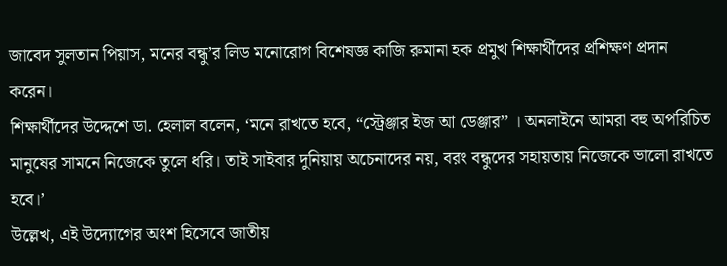জাবেদ সুলতান পিয়াস, মনের বন্ধু’র লিড মনোরোগ বিশেষজ্ঞ কাজি রুমানা হক প্রমুখ শিক্ষার্থীদের প্রশিক্ষণ প্রদান করেন।
শিক্ষার্থীদের উদ্দেশে ডা. হেলাল বলেন, ‘মনে রাখতে হবে, “স্ট্রেঞ্জার ইজ আ ডেঞ্জার” । অনলাইনে আমরা বহু অপরিচিত মানুষের সামনে নিজেকে তুলে ধরি। তাই সাইবার দুনিয়ায় অচেনাদের নয়, বরং বন্ধুদের সহায়তায় নিজেকে ভালো রাখতে হবে।’
উল্লেখ, এই উদ্যোগের অংশ হিসেবে জাতীয়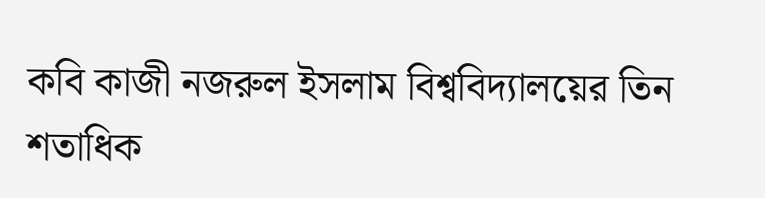কবি কাজী নজরুল ইসলাম বিশ্ববিদ্যালয়ের তিন শতাধিক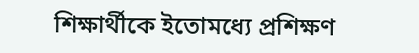শিক্ষার্থীকে ইতোমধ্যে প্রশিক্ষণ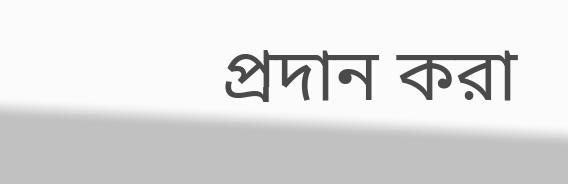প্রদান করা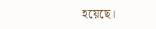হয়েছে।